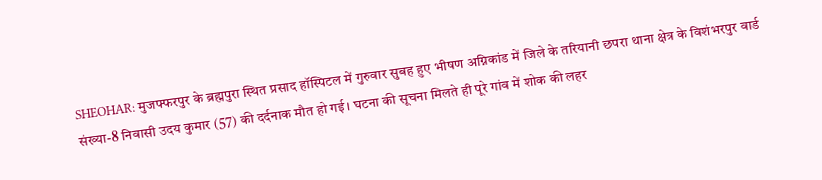SHEOHAR: मुजफ्फरपुर के ब्रह्मपुरा स्थित प्रसाद हॉस्पिटल में गुरुवार सुबह हुए भीषण अग्निकांड में जिले के तरियानी छपरा थाना क्षेत्र के विशंभरपुर वार्ड संख्या-8 निवासी उदय कुमार (57) की दर्दनाक मौत हो गई। घटना की सूचना मिलते ही पूरे गांव में शोक की लहर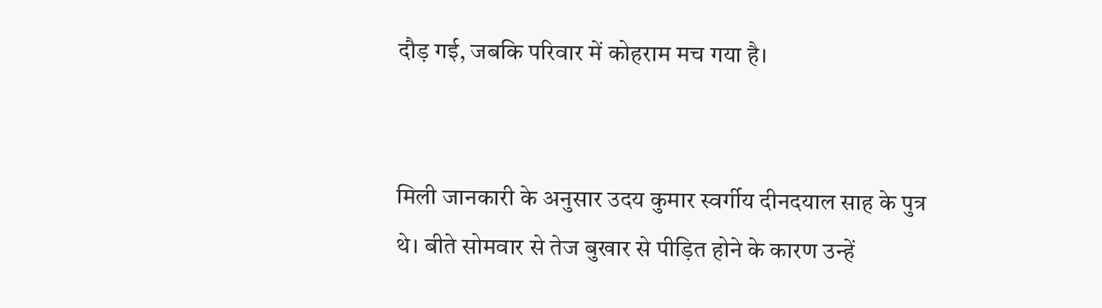दौड़ गई, जबकि परिवार में कोहराम मच गया है।


मिली जानकारी के अनुसार उदय कुमार स्वर्गीय दीनदयाल साह के पुत्र थे। बीते सोमवार से तेज बुखार से पीड़ित होने के कारण उन्हें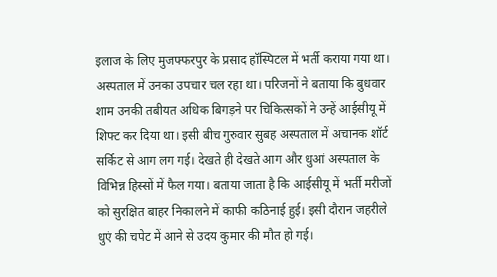इलाज के लिए मुजफ्फरपुर के प्रसाद हॉस्पिटल में भर्ती कराया गया था। अस्पताल में उनका उपचार चल रहा था। परिजनों ने बताया कि बुधवार शाम उनकी तबीयत अधिक बिगड़ने पर चिकित्सकों ने उन्हें आईसीयू में शिफ्ट कर दिया था। इसी बीच गुरुवार सुबह अस्पताल में अचानक शॉर्ट सर्किट से आग लग गई। देखते ही देखते आग और धुआं अस्पताल के विभिन्न हिस्सों में फैल गया। बताया जाता है कि आईसीयू में भर्ती मरीजों को सुरक्षित बाहर निकालने में काफी कठिनाई हुई। इसी दौरान जहरीले धुएं की चपेट में आने से उदय कुमार की मौत हो गई।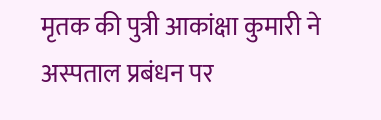मृतक की पुत्री आकांक्षा कुमारी ने अस्पताल प्रबंधन पर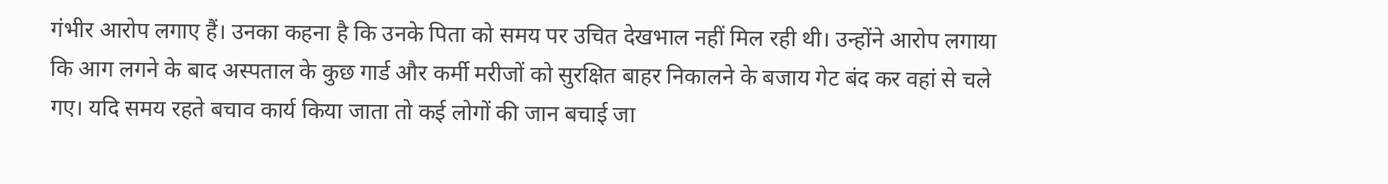गंभीर आरोप लगाए हैं। उनका कहना है कि उनके पिता को समय पर उचित देखभाल नहीं मिल रही थी। उन्होंने आरोप लगाया कि आग लगने के बाद अस्पताल के कुछ गार्ड और कर्मी मरीजों को सुरक्षित बाहर निकालने के बजाय गेट बंद कर वहां से चले गए। यदि समय रहते बचाव कार्य किया जाता तो कई लोगों की जान बचाई जा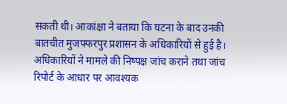सकती थी। आकांक्षा ने बताया कि घटना के बाद उनकी बातचीत मुजफ्फरपुर प्रशासन के अधिकारियों से हुई है। अधिकारियों ने मामले की निष्पक्ष जांच कराने तथा जांच रिपोर्ट के आधार पर आवश्यक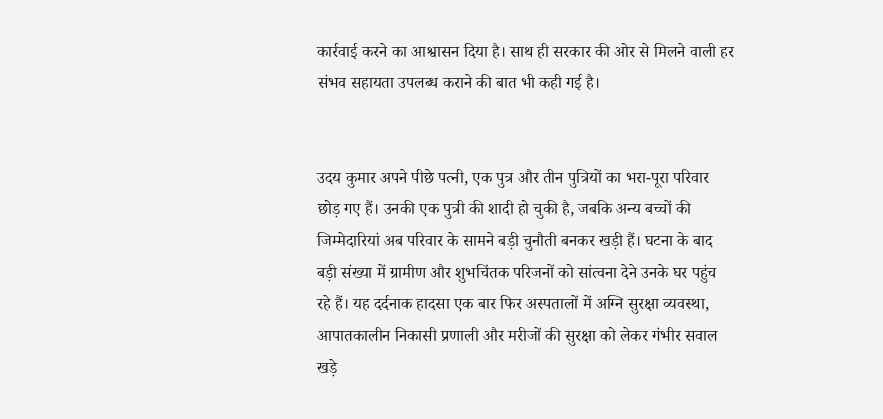कार्रवाई करने का आश्वासन दिया है। साथ ही सरकार की ओर से मिलने वाली हर संभव सहायता उपलब्ध कराने की बात भी कही गई है।


उदय कुमार अपने पीछे पत्नी, एक पुत्र और तीन पुत्रियों का भरा-पूरा परिवार छोड़ गए हैं। उनकी एक पुत्री की शादी हो चुकी है, जबकि अन्य बच्चों की जिम्मेदारियां अब परिवार के सामने बड़ी चुनौती बनकर खड़ी हैं। घटना के बाद बड़ी संख्या में ग्रामीण और शुभचिंतक परिजनों को सांत्वना देने उनके घर पहुंच रहे हैं। यह दर्दनाक हादसा एक बार फिर अस्पतालों में अग्नि सुरक्षा व्यवस्था, आपातकालीन निकासी प्रणाली और मरीजों की सुरक्षा को लेकर गंभीर सवाल खड़े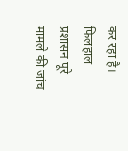कर रहा है। फिलहाल प्रशासन पूरे मामले की जांच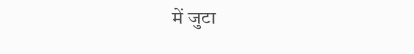में जुटा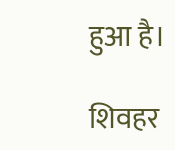हुआ है।

शिवहर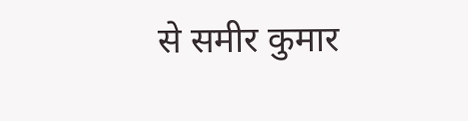से समीर कुमार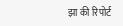झा की रिपोर्ट